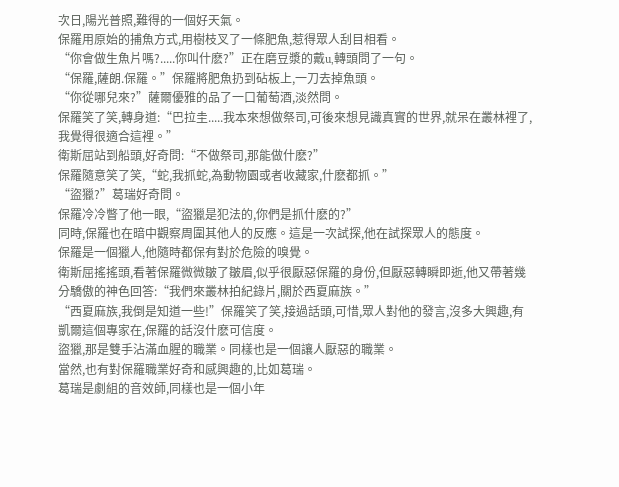次日,陽光普照,難得的一個好天氣。
保羅用原始的捕魚方式,用樹枝叉了一條肥魚,惹得眾人刮目相看。
“你會做生魚片嗎?.....你叫什麽?”正在磨豆漿的戴u,轉頭問了一句。
“保羅,薩朗.保羅。”保羅將肥魚扔到砧板上,一刀去掉魚頭。
“你從哪兒來?”薩爾優雅的品了一口葡萄酒,淡然問。
保羅笑了笑,轉身道:“巴拉圭.....我本來想做祭司,可後來想見識真實的世界,就呆在叢林裡了,我覺得很適合這裡。”
衛斯屈站到船頭,好奇問:“不做祭司,那能做什麽?”
保羅隨意笑了笑,“蛇,我抓蛇,為動物園或者收藏家,什麽都抓。”
“盜獵?”葛瑞好奇問。
保羅冷冷瞥了他一眼,“盜獵是犯法的,你們是抓什麽的?”
同時,保羅也在暗中觀察周圍其他人的反應。這是一次試探,他在試探眾人的態度。
保羅是一個獵人,他隨時都保有對於危險的嗅覺。
衛斯屈搖搖頭,看著保羅微微皺了皺眉,似乎很厭惡保羅的身份,但厭惡轉瞬即逝,他又帶著幾分驕傲的神色回答:“我們來叢林拍紀錄片,關於西夏麻族。”
“西夏麻族,我倒是知道一些!”保羅笑了笑,接過話頭,可惜,眾人對他的發言,沒多大興趣,有凱爾這個專家在,保羅的話沒什麽可信度。
盜獵,那是雙手沾滿血腥的職業。同樣也是一個讓人厭惡的職業。
當然,也有對保羅職業好奇和感興趣的,比如葛瑞。
葛瑞是劇組的音效師,同樣也是一個小年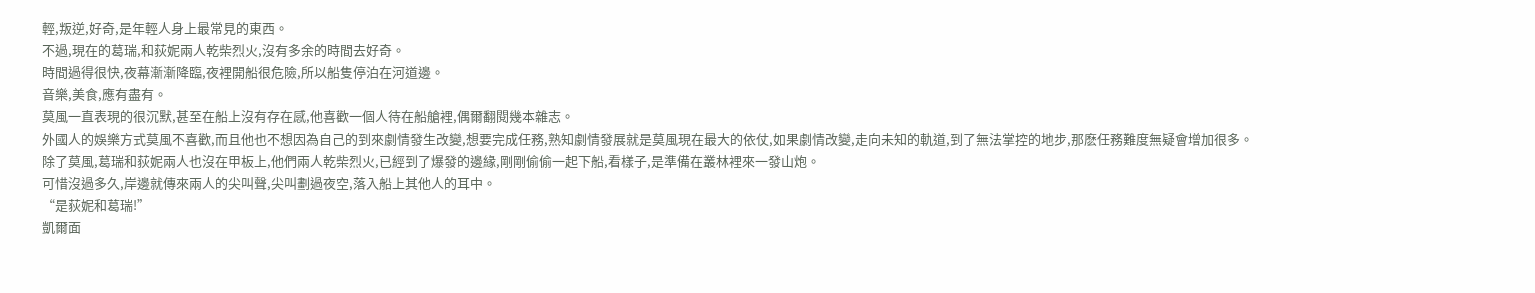輕,叛逆,好奇,是年輕人身上最常見的東西。
不過,現在的葛瑞,和荻妮兩人乾柴烈火,沒有多余的時間去好奇。
時間過得很快,夜幕漸漸降臨,夜裡開船很危險,所以船隻停泊在河道邊。
音樂,美食,應有盡有。
莫風一直表現的很沉默,甚至在船上沒有存在感,他喜歡一個人待在船艙裡,偶爾翻閱幾本雜志。
外國人的娛樂方式莫風不喜歡,而且他也不想因為自己的到來劇情發生改變,想要完成任務,熟知劇情發展就是莫風現在最大的依仗,如果劇情改變,走向未知的軌道,到了無法掌控的地步,那麽任務難度無疑會增加很多。
除了莫風,葛瑞和荻妮兩人也沒在甲板上,他們兩人乾柴烈火,已經到了爆發的邊緣,剛剛偷偷一起下船,看樣子,是準備在叢林裡來一發山炮。
可惜沒過多久,岸邊就傳來兩人的尖叫聲,尖叫劃過夜空,落入船上其他人的耳中。
“是荻妮和葛瑞!”
凱爾面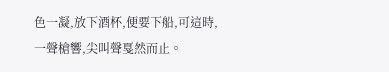色一凝,放下酒杯,便要下船,可這時,一聲槍響,尖叫聲戛然而止。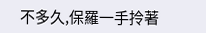不多久,保羅一手拎著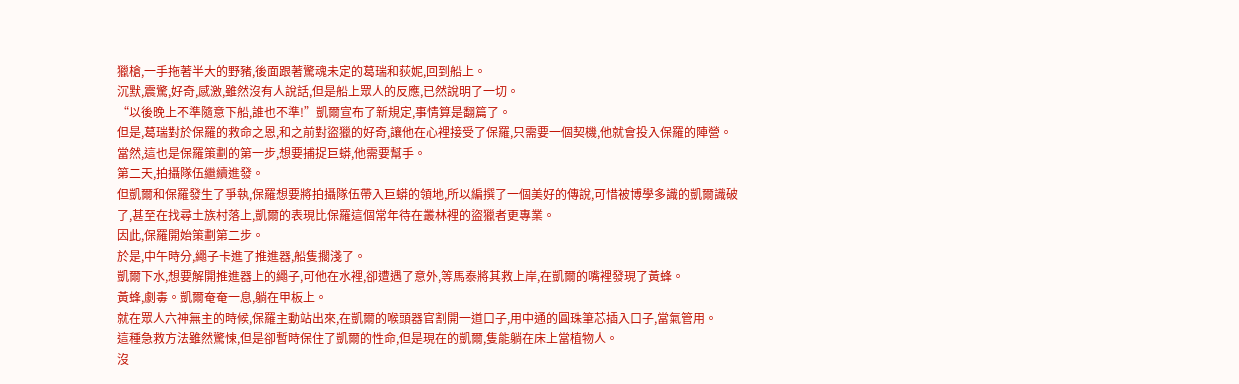獵槍,一手拖著半大的野豬,後面跟著驚魂未定的葛瑞和荻妮,回到船上。
沉默,震驚,好奇,感激,雖然沒有人說話,但是船上眾人的反應,已然說明了一切。
“以後晚上不準隨意下船,誰也不準!”凱爾宣布了新規定,事情算是翻篇了。
但是,葛瑞對於保羅的救命之恩,和之前對盜獵的好奇,讓他在心裡接受了保羅,只需要一個契機,他就會投入保羅的陣營。
當然,這也是保羅策劃的第一步,想要捕捉巨蟒,他需要幫手。
第二天,拍攝隊伍繼續進發。
但凱爾和保羅發生了爭執,保羅想要將拍攝隊伍帶入巨蟒的領地,所以編撰了一個美好的傳說,可惜被博學多識的凱爾識破了,甚至在找尋土族村落上,凱爾的表現比保羅這個常年待在叢林裡的盜獵者更專業。
因此,保羅開始策劃第二步。
於是,中午時分,繩子卡進了推進器,船隻擱淺了。
凱爾下水,想要解開推進器上的繩子,可他在水裡,卻遭遇了意外,等馬泰將其救上岸,在凱爾的嘴裡發現了黃蜂。
黃蜂,劇毒。凱爾奄奄一息,躺在甲板上。
就在眾人六神無主的時候,保羅主動站出來,在凱爾的喉頭器官割開一道口子,用中通的圓珠筆芯插入口子,當氣管用。
這種急救方法雖然驚悚,但是卻暫時保住了凱爾的性命,但是現在的凱爾,隻能躺在床上當植物人。
沒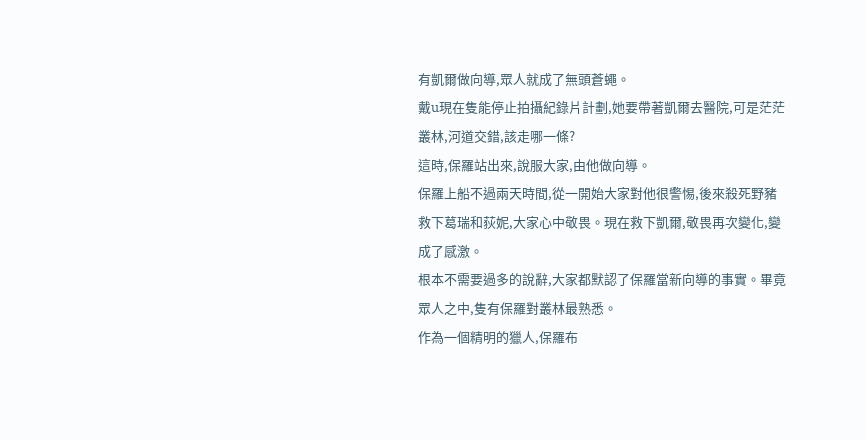有凱爾做向導,眾人就成了無頭蒼蠅。
戴u現在隻能停止拍攝紀錄片計劃,她要帶著凱爾去醫院,可是茫茫叢林,河道交錯,該走哪一條?
這時,保羅站出來,說服大家,由他做向導。
保羅上船不過兩天時間,從一開始大家對他很警惕,後來殺死野豬救下葛瑞和荻妮,大家心中敬畏。現在救下凱爾,敬畏再次變化,變成了感激。
根本不需要過多的說辭,大家都默認了保羅當新向導的事實。畢竟眾人之中,隻有保羅對叢林最熟悉。
作為一個精明的獵人,保羅布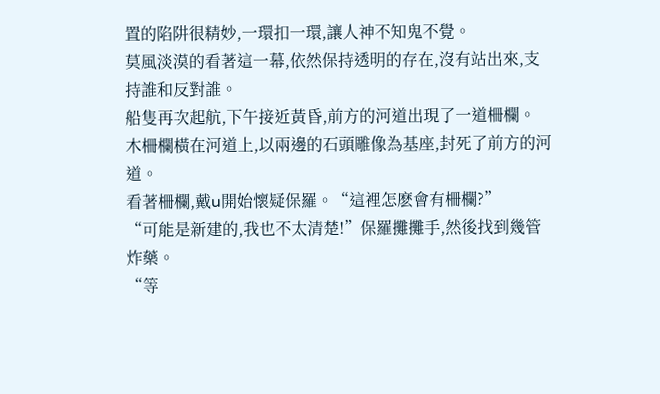置的陷阱很精妙,一環扣一環,讓人神不知鬼不覺。
莫風淡漠的看著這一幕,依然保持透明的存在,沒有站出來,支持誰和反對誰。
船隻再次起航,下午接近黃昏,前方的河道出現了一道柵欄。
木柵欄橫在河道上,以兩邊的石頭雕像為基座,封死了前方的河道。
看著柵欄,戴u開始懷疑保羅。“這裡怎麽會有柵欄?”
“可能是新建的,我也不太清楚!”保羅攤攤手,然後找到幾管炸藥。
“等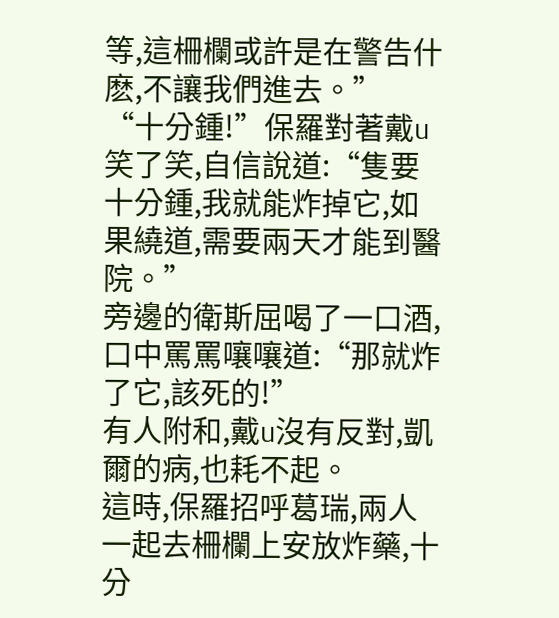等,這柵欄或許是在警告什麽,不讓我們進去。”
“十分鍾!”保羅對著戴u笑了笑,自信說道:“隻要十分鍾,我就能炸掉它,如果繞道,需要兩天才能到醫院。”
旁邊的衛斯屈喝了一口酒,口中罵罵嚷嚷道:“那就炸了它,該死的!”
有人附和,戴u沒有反對,凱爾的病,也耗不起。
這時,保羅招呼葛瑞,兩人一起去柵欄上安放炸藥,十分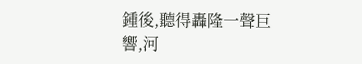鍾後,聽得轟隆一聲巨響,河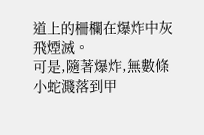道上的柵欄在爆炸中灰飛煙滅。
可是,隨著爆炸,無數條小蛇濺落到甲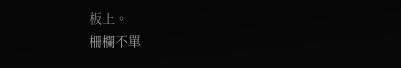板上。
柵欄不單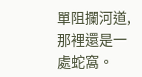單阻攔河道,那裡還是一處蛇窩。